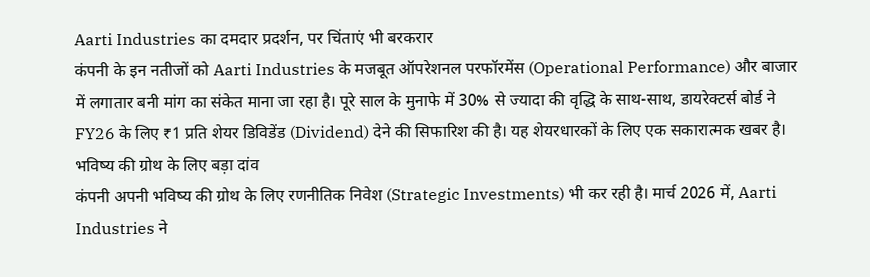Aarti Industries का दमदार प्रदर्शन, पर चिंताएं भी बरकरार
कंपनी के इन नतीजों को Aarti Industries के मजबूत ऑपरेशनल परफॉरमेंस (Operational Performance) और बाजार में लगातार बनी मांग का संकेत माना जा रहा है। पूरे साल के मुनाफे में 30% से ज्यादा की वृद्धि के साथ-साथ, डायरेक्टर्स बोर्ड ने FY26 के लिए ₹1 प्रति शेयर डिविडेंड (Dividend) देने की सिफारिश की है। यह शेयरधारकों के लिए एक सकारात्मक खबर है।
भविष्य की ग्रोथ के लिए बड़ा दांव
कंपनी अपनी भविष्य की ग्रोथ के लिए रणनीतिक निवेश (Strategic Investments) भी कर रही है। मार्च 2026 में, Aarti Industries ने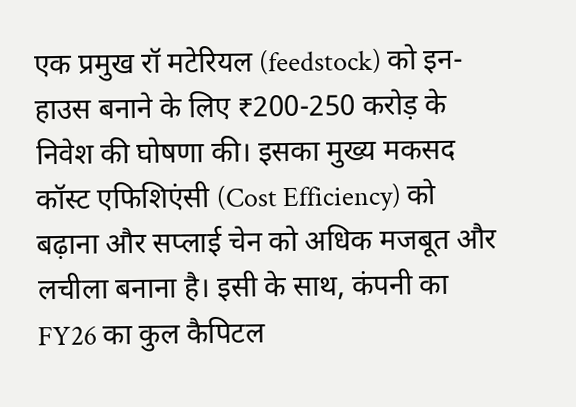एक प्रमुख रॉ मटेरियल (feedstock) को इन-हाउस बनाने के लिए ₹200-250 करोड़ के निवेश की घोषणा की। इसका मुख्य मकसद कॉस्ट एफिशिएंसी (Cost Efficiency) को बढ़ाना और सप्लाई चेन को अधिक मजबूत और लचीला बनाना है। इसी के साथ, कंपनी का FY26 का कुल कैपिटल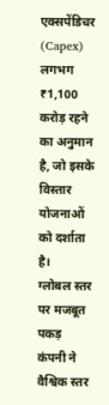एक्सपेंडिचर (Capex) लगभग ₹1,100 करोड़ रहने का अनुमान है, जो इसके विस्तार योजनाओं को दर्शाता है।
ग्लोबल स्तर पर मजबूत पकड़
कंपनी ने वैश्विक स्तर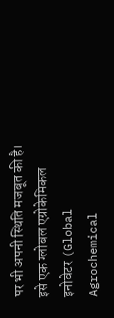पर भी अपनी स्थिति मजबूत की है। इसे एक ग्लोबल एग्रोकेमिकल इनोवेटर (Global Agrochemical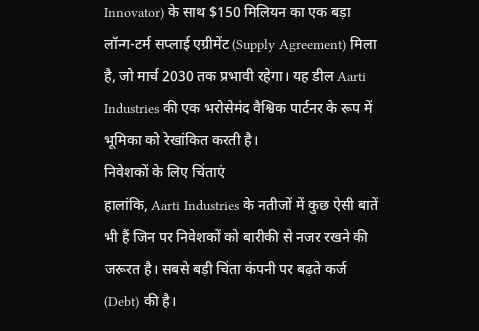Innovator) के साथ $150 मिलियन का एक बड़ा लॉन्ग-टर्म सप्लाई एग्रीमेंट (Supply Agreement) मिला है, जो मार्च 2030 तक प्रभावी रहेगा। यह डील Aarti Industries की एक भरोसेमंद वैश्विक पार्टनर के रूप में भूमिका को रेखांकित करती है।
निवेशकों के लिए चिंताएं
हालांकि, Aarti Industries के नतीजों में कुछ ऐसी बातें भी हैं जिन पर निवेशकों को बारीकी से नजर रखने की जरूरत है। सबसे बड़ी चिंता कंपनी पर बढ़ते कर्ज (Debt) की है।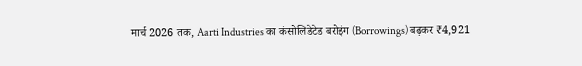मार्च 2026 तक, Aarti Industries का कंसोलिडेटेड बरोइंग (Borrowings) बढ़कर ₹4,921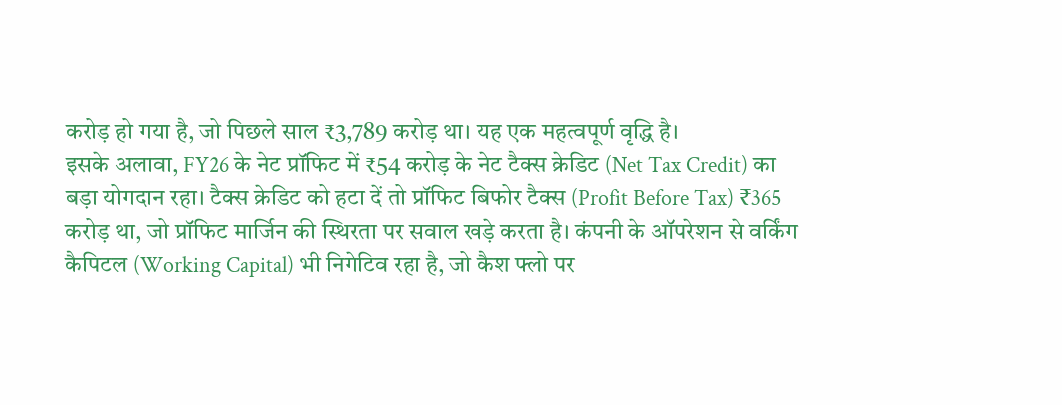करोड़ हो गया है, जो पिछले साल ₹3,789 करोड़ था। यह एक महत्वपूर्ण वृद्धि है।
इसके अलावा, FY26 के नेट प्रॉफिट में ₹54 करोड़ के नेट टैक्स क्रेडिट (Net Tax Credit) का बड़ा योगदान रहा। टैक्स क्रेडिट को हटा दें तो प्रॉफिट बिफोर टैक्स (Profit Before Tax) ₹365 करोड़ था, जो प्रॉफिट मार्जिन की स्थिरता पर सवाल खड़े करता है। कंपनी के ऑपरेशन से वर्किंग कैपिटल (Working Capital) भी निगेटिव रहा है, जो कैश फ्लो पर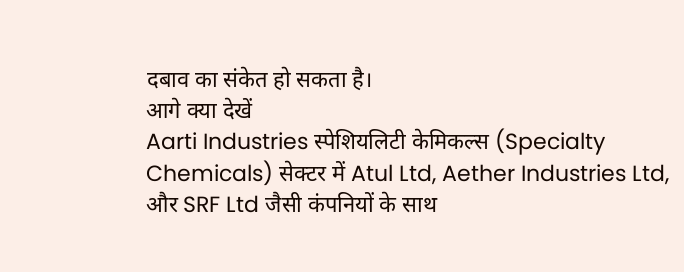दबाव का संकेत हो सकता है।
आगे क्या देखें
Aarti Industries स्पेशियलिटी केमिकल्स (Specialty Chemicals) सेक्टर में Atul Ltd, Aether Industries Ltd, और SRF Ltd जैसी कंपनियों के साथ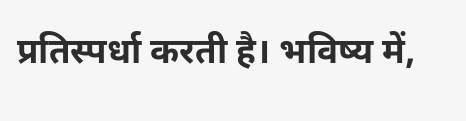प्रतिस्पर्धा करती है। भविष्य में,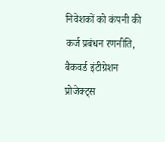निवेशकों को कंपनी की कर्ज प्रबंधन रणनीति, बैकवर्ड इंटीग्रेशन प्रोजेक्ट्स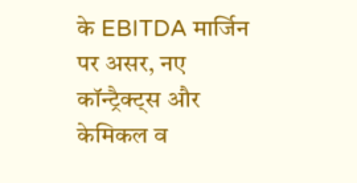के EBITDA मार्जिन पर असर, नए कॉन्ट्रैक्ट्स और केमिकल व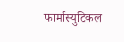फार्मास्युटिकल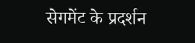सेगमेंट के प्रदर्शन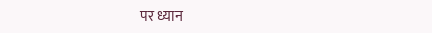पर ध्यान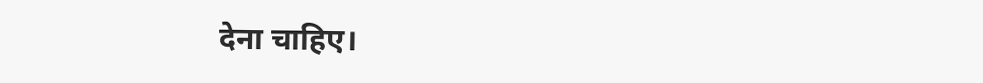देना चाहिए।